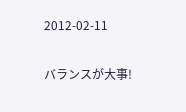2012-02-11

バランスが大事!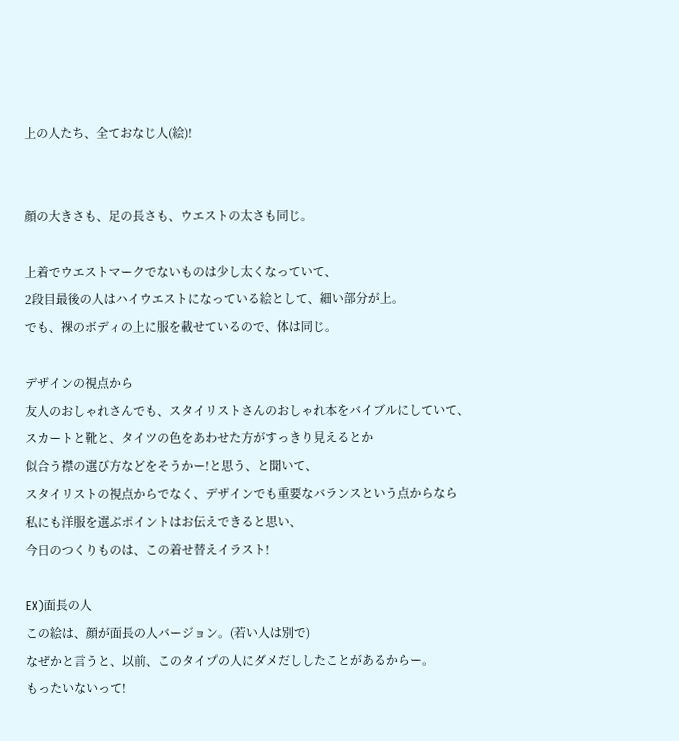上の人たち、全ておなじ人(絵)!


顔の大きさも、足の長さも、ウエストの太さも同じ。

上着でウエストマークでないものは少し太くなっていて、
2段目最後の人はハイウエストになっている絵として、細い部分が上。
でも、裸のボディの上に服を載せているので、体は同じ。

デザインの視点から
友人のおしゃれさんでも、スタイリストさんのおしゃれ本をバイブルにしていて、
スカートと靴と、タイツの色をあわせた方がすっきり見えるとか
似合う襟の選び方などをそうかー!と思う、と聞いて、
スタイリストの視点からでなく、デザインでも重要なバランスという点からなら
私にも洋服を選ぶポイントはお伝えできると思い、
今日のつくりものは、この着せ替えイラスト!

EX)面長の人
この絵は、顔が面長の人バージョン。(若い人は別で)
なぜかと言うと、以前、このタイプの人にダメだししたことがあるからー。
もったいないって!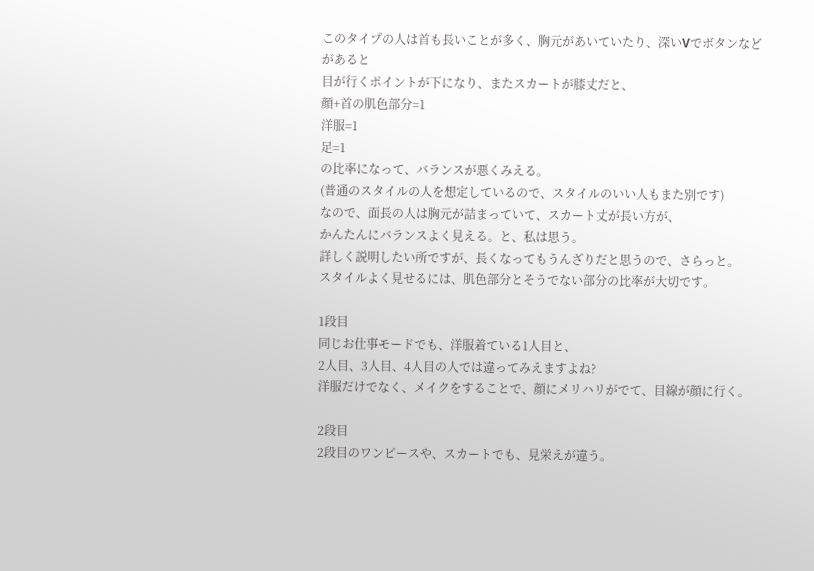このタイプの人は首も長いことが多く、胸元があいていたり、深いVでボタンなどがあると
目が行くポイントが下になり、またスカートが膝丈だと、
顔+首の肌色部分=1
洋服=1
足=1
の比率になって、バランスが悪くみえる。
(普通のスタイルの人を想定しているので、スタイルのいい人もまた別です)
なので、面長の人は胸元が詰まっていて、スカート丈が長い方が、
かんたんにバランスよく見える。と、私は思う。
詳しく説明したい所ですが、長くなってもうんざりだと思うので、さらっと。
スタイルよく見せるには、肌色部分とそうでない部分の比率が大切です。

1段目
同じお仕事モードでも、洋服着ている1人目と、
2人目、3人目、4人目の人では違ってみえますよね?
洋服だけでなく、メイクをすることで、顔にメリハリがでて、目線が顔に行く。

2段目
2段目のワンピースや、スカートでも、見栄えが違う。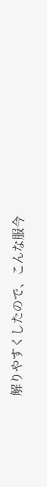解りやすくしたので、こんな服今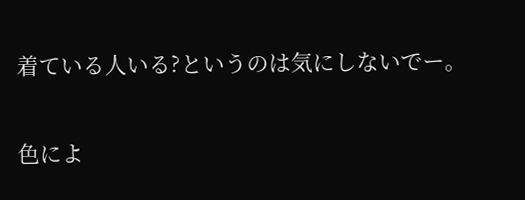着ている人いる?というのは気にしないでー。

色によ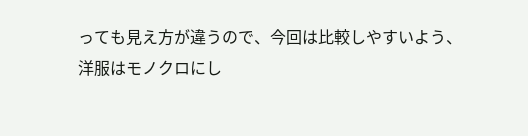っても見え方が違うので、今回は比較しやすいよう、
洋服はモノクロにし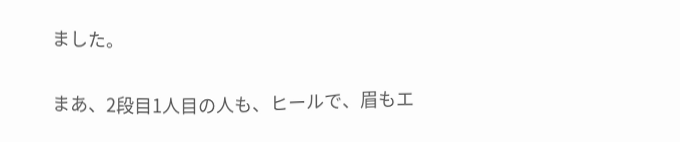ました。

まあ、2段目1人目の人も、ヒールで、眉もエ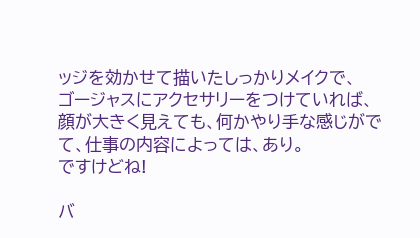ッジを効かせて描いたしっかりメイクで、
ゴージャスにアクセサリーをつけていれば、
顔が大きく見えても、何かやり手な感じがでて、仕事の内容によっては、あり。
ですけどね!

バ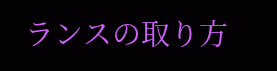ランスの取り方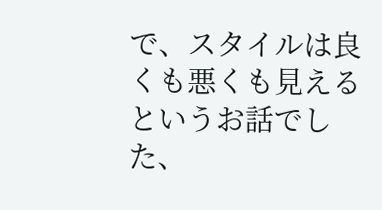で、スタイルは良くも悪くも見えるというお話でした、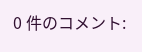0 件のコメント: